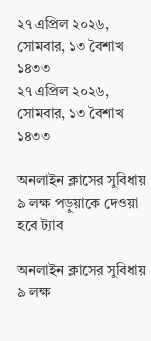২৭ এপ্রিল ২০২৬, সোমবার, ১৩ বৈশাখ ১৪৩৩
২৭ এপ্রিল ২০২৬, সোমবার, ১৩ বৈশাখ ১৪৩৩

অনলাইন ক্লাসের সুবিধায় ৯ লক্ষ পড়ুয়াকে দেওয়া হবে ট্যাব

অনলাইন ক্লাসের সুবিধায় ৯ লক্ষ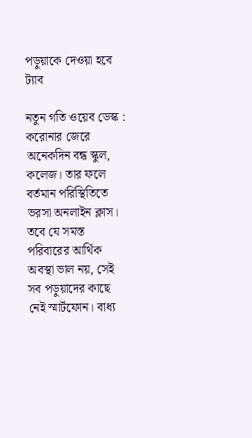পড়ুয়াকে দেওয়া হবে ট্যাব

নতুন গতি ওয়েব ডেস্ক : করোনার জেরে অনেকদিন বন্ধ স্কুল, কলেজ। তার ফলে বর্তমান পরিস্থিতিতে ভরসা অনলাইন ক্লাস। তবে যে সমস্ত পরিবারের আর্থিক অবস্থা ভাল নয়, সেই সব পড়ুয়াদের কাছে নেই স্মার্টফোন। বাধ্য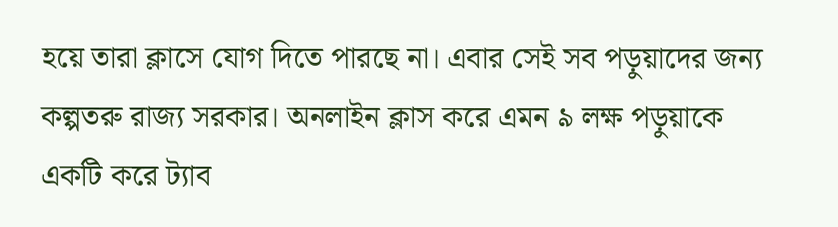হয়ে তারা ক্লাসে যোগ দিতে পারছে না। এবার সেই সব পড়ুয়াদের জন্য কল্পতরু রাজ্য সরকার। অনলাইন ক্লাস করে এমন ৯ লক্ষ পড়ুয়াকে একটি করে ট্যাব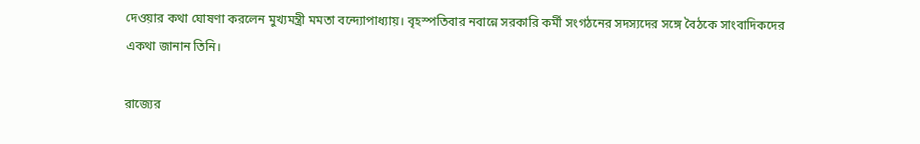দেওয়ার কথা ঘোষণা করলেন মুখ্যমন্ত্রী মমতা বন্দ্যোপাধ্যায়। বৃহস্পতিবার নবান্নে সরকারি কর্মী সংগঠনের সদস্যদের সঙ্গে বৈঠকে সাংবাদিকদের একথা জানান তিনি।

রাজ্যের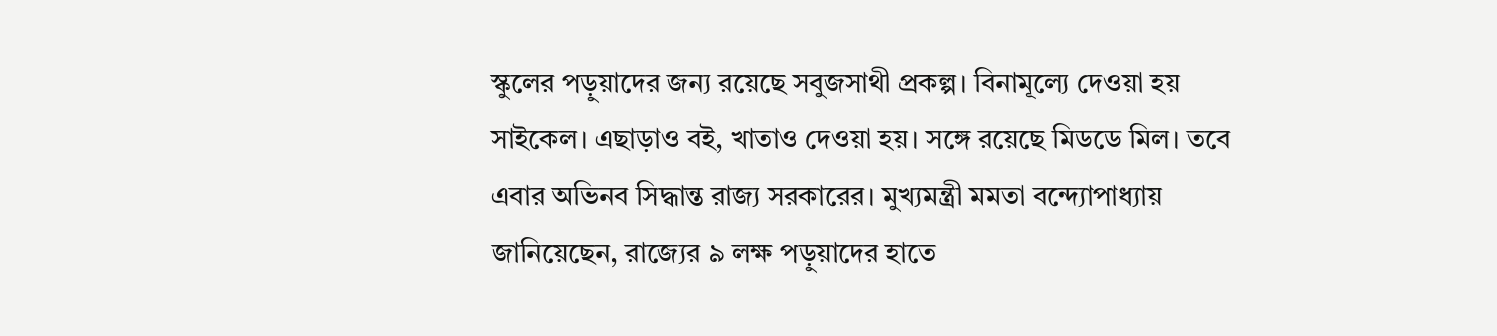স্কুলের পড়ুয়াদের জন্য রয়েছে সবুজসাথী প্রকল্প। বিনামূল্যে দেওয়া হয় সাইকেল। এছাড়াও বই, খাতাও দেওয়া হয়। সঙ্গে রয়েছে মিডডে মিল। তবে এবার অভিনব সিদ্ধান্ত রাজ্য সরকারের। মুখ্যমন্ত্রী মমতা বন্দ্যোপাধ্যায় জানিয়েছেন, রাজ্যের ৯ লক্ষ পড়ুয়াদের হাতে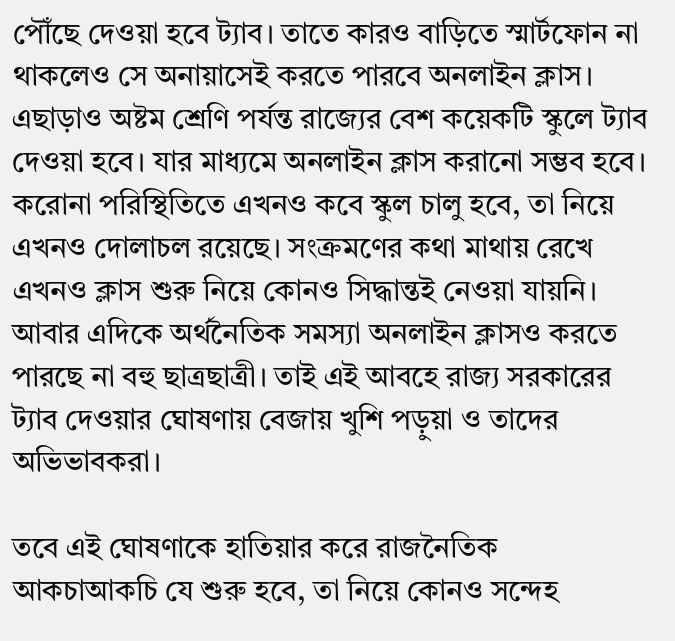পৌঁছে দেওয়া হবে ট্যাব। তাতে কারও বাড়িতে স্মার্টফোন না থাকলেও সে অনায়াসেই করতে পারবে অনলাইন ক্লাস। এছাড়াও অষ্টম শ্রেণি পর্যন্ত রাজ্যের বেশ কয়েকটি স্কুলে ট্যাব দেওয়া হবে। যার মাধ্যমে অনলাইন ক্লাস করানো সম্ভব হবে। করোনা পরিস্থিতিতে এখনও কবে স্কুল চালু হবে, তা নিয়ে এখনও দোলাচল রয়েছে। সংক্রমণের কথা মাথায় রেখে এখনও ক্লাস শুরু নিয়ে কোনও সিদ্ধান্তই নেওয়া যায়নি। আবার এদিকে অর্থনৈতিক সমস্যা অনলাইন ক্লাসও করতে পারছে না বহু ছাত্রছাত্রী। তাই এই আবহে রাজ্য সরকারের ট্যাব দেওয়ার ঘোষণায় বেজায় খুশি পড়ুয়া ও তাদের অভিভাবকরা।

তবে এই ঘোষণাকে হাতিয়ার করে রাজনৈতিক আকচাআকচি যে শুরু হবে, তা নিয়ে কোনও সন্দেহ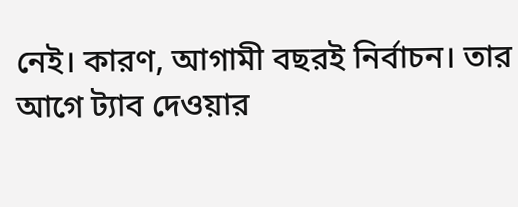নেই। কারণ, আগামী বছরই নির্বাচন। তার আগে ট্যাব দেওয়ার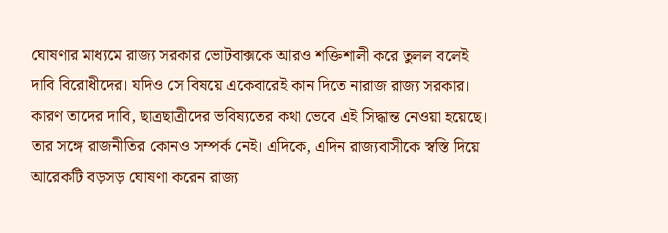ঘোষণার মাধ্যমে রাজ্য সরকার ভোটবাক্সকে আরও শক্তিশালী করে তুলল বলেই দাবি বিরোধীদের। যদিও সে বিষয়ে একেবারেই কান দিতে নারাজ রাজ্য সরকার। কারণ তাদের দাবি, ছাত্রছাত্রীদের ভবিষ্যতের কথা ভেবে এই সিদ্ধান্ত নেওয়া হয়েছে। তার সঙ্গে রাজনীতির কোনও সম্পর্ক নেই। এদিকে, এদিন রাজ্যবাসীকে স্বস্তি দিয়ে আরেকটি বড়সড় ঘোষণা করেন রাজ্য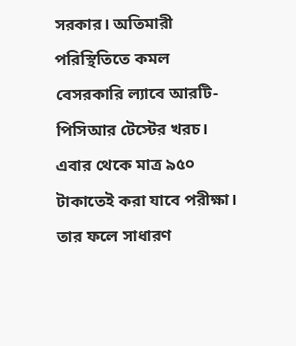সরকার। অতিমারী পরিস্থিতিতে কমল বেসরকারি ল্যাবে আরটি-পিসিআর টেস্টের খরচ। এবার থেকে মাত্র ৯৫০ টাকাতেই করা যাবে পরীক্ষা। তার ফলে সাধারণ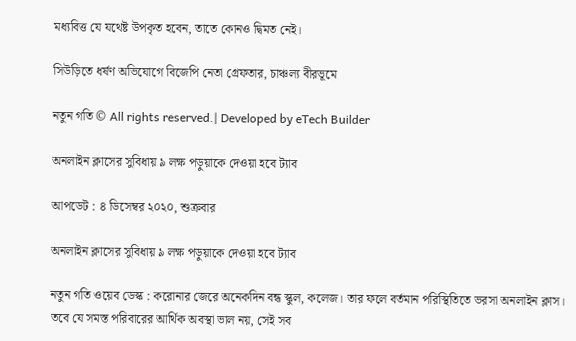মধ্যবিত্ত যে যথেষ্ট উপকৃত হবেন, তাতে কোনও দ্বিমত নেই।

সিউড়িতে ধর্ষণ অভিযোগে বিজেপি নেতা গ্রেফতার, চাঞ্চল্য বীরভূমে

নতুন গতি © All rights reserved.| Developed by eTech Builder

অনলাইন ক্লাসের সুবিধায় ৯ লক্ষ পড়ুয়াকে দেওয়া হবে ট্যাব

আপডেট : ৪ ডিসেম্বর ২০২০, শুক্রবার

অনলাইন ক্লাসের সুবিধায় ৯ লক্ষ পড়ুয়াকে দেওয়া হবে ট্যাব

নতুন গতি ওয়েব ডেস্ক : করোনার জেরে অনেকদিন বন্ধ স্কুল, কলেজ। তার ফলে বর্তমান পরিস্থিতিতে ভরসা অনলাইন ক্লাস। তবে যে সমস্ত পরিবারের আর্থিক অবস্থা ভাল নয়, সেই সব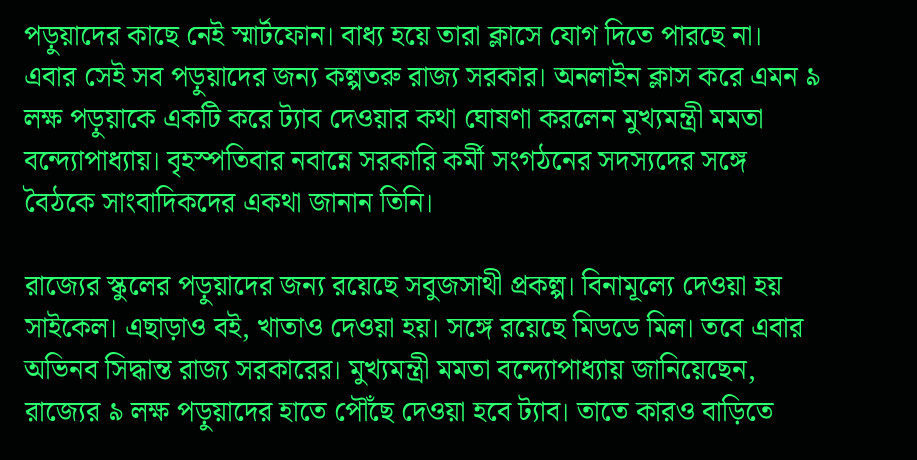পড়ুয়াদের কাছে নেই স্মার্টফোন। বাধ্য হয়ে তারা ক্লাসে যোগ দিতে পারছে না। এবার সেই সব পড়ুয়াদের জন্য কল্পতরু রাজ্য সরকার। অনলাইন ক্লাস করে এমন ৯ লক্ষ পড়ুয়াকে একটি করে ট্যাব দেওয়ার কথা ঘোষণা করলেন মুখ্যমন্ত্রী মমতা বন্দ্যোপাধ্যায়। বৃহস্পতিবার নবান্নে সরকারি কর্মী সংগঠনের সদস্যদের সঙ্গে বৈঠকে সাংবাদিকদের একথা জানান তিনি।

রাজ্যের স্কুলের পড়ুয়াদের জন্য রয়েছে সবুজসাথী প্রকল্প। বিনামূল্যে দেওয়া হয় সাইকেল। এছাড়াও বই, খাতাও দেওয়া হয়। সঙ্গে রয়েছে মিডডে মিল। তবে এবার অভিনব সিদ্ধান্ত রাজ্য সরকারের। মুখ্যমন্ত্রী মমতা বন্দ্যোপাধ্যায় জানিয়েছেন, রাজ্যের ৯ লক্ষ পড়ুয়াদের হাতে পৌঁছে দেওয়া হবে ট্যাব। তাতে কারও বাড়িতে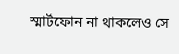স্মার্টফোন না থাকলেও সে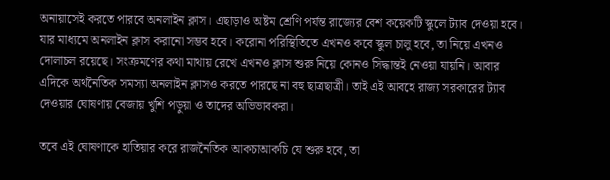অনায়াসেই করতে পারবে অনলাইন ক্লাস। এছাড়াও অষ্টম শ্রেণি পর্যন্ত রাজ্যের বেশ কয়েকটি স্কুলে ট্যাব দেওয়া হবে। যার মাধ্যমে অনলাইন ক্লাস করানো সম্ভব হবে। করোনা পরিস্থিতিতে এখনও কবে স্কুল চালু হবে, তা নিয়ে এখনও দোলাচল রয়েছে। সংক্রমণের কথা মাথায় রেখে এখনও ক্লাস শুরু নিয়ে কোনও সিদ্ধান্তই নেওয়া যায়নি। আবার এদিকে অর্থনৈতিক সমস্যা অনলাইন ক্লাসও করতে পারছে না বহু ছাত্রছাত্রী। তাই এই আবহে রাজ্য সরকারের ট্যাব দেওয়ার ঘোষণায় বেজায় খুশি পড়ুয়া ও তাদের অভিভাবকরা।

তবে এই ঘোষণাকে হাতিয়ার করে রাজনৈতিক আকচাআকচি যে শুরু হবে, তা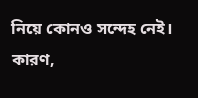নিয়ে কোনও সন্দেহ নেই। কারণ,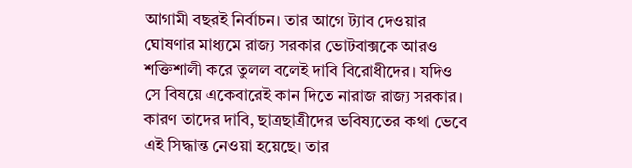আগামী বছরই নির্বাচন। তার আগে ট্যাব দেওয়ার ঘোষণার মাধ্যমে রাজ্য সরকার ভোটবাক্সকে আরও শক্তিশালী করে তুলল বলেই দাবি বিরোধীদের। যদিও সে বিষয়ে একেবারেই কান দিতে নারাজ রাজ্য সরকার। কারণ তাদের দাবি, ছাত্রছাত্রীদের ভবিষ্যতের কথা ভেবে এই সিদ্ধান্ত নেওয়া হয়েছে। তার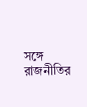সঙ্গে রাজনীতির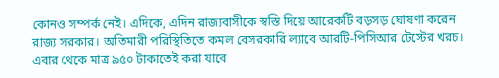কোনও সম্পর্ক নেই। এদিকে, এদিন রাজ্যবাসীকে স্বস্তি দিয়ে আরেকটি বড়সড় ঘোষণা করেন রাজ্য সরকার। অতিমারী পরিস্থিতিতে কমল বেসরকারি ল্যাবে আরটি-পিসিআর টেস্টের খরচ। এবার থেকে মাত্র ৯৫০ টাকাতেই করা যাবে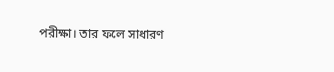পরীক্ষা। তার ফলে সাধারণ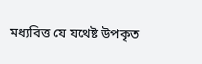মধ্যবিত্ত যে যথেষ্ট উপকৃত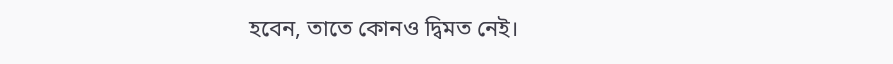হবেন, তাতে কোনও দ্বিমত নেই।